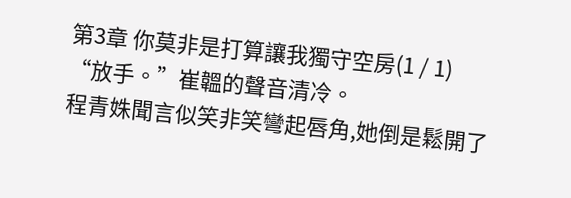第3章 你莫非是打算讓我獨守空房(1 / 1)
“放手。”崔韞的聲音清冷。
程青姝聞言似笑非笑彎起唇角,她倒是鬆開了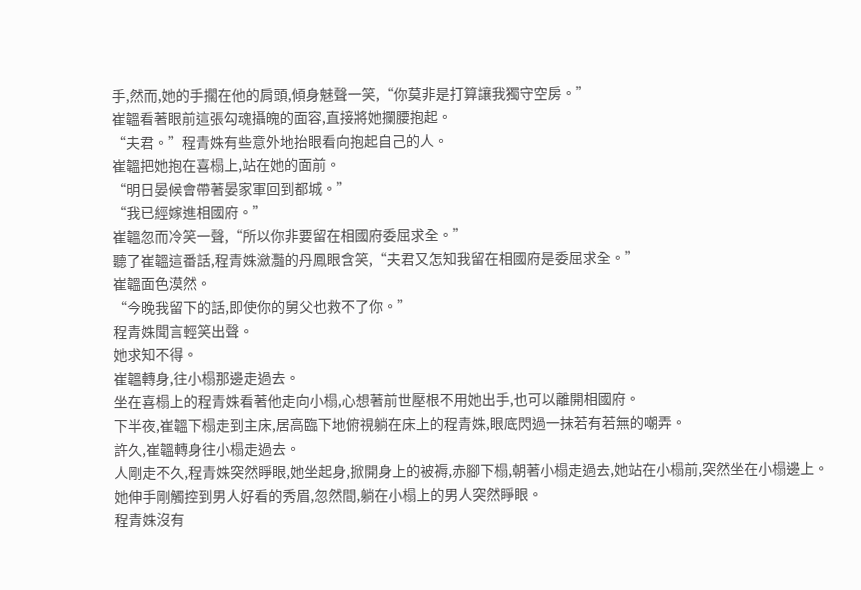手,然而,她的手擱在他的肩頭,傾身魅聲一笑,“你莫非是打算讓我獨守空房。”
崔韞看著眼前這張勾魂攝魄的面容,直接將她攔腰抱起。
“夫君。”程青姝有些意外地抬眼看向抱起自己的人。
崔韞把她抱在喜榻上,站在她的面前。
“明日晏候會帶著晏家軍回到都城。”
“我已經嫁進相國府。”
崔韞忽而冷笑一聲,“所以你非要留在相國府委屈求全。”
聽了崔韞這番話,程青姝瀲灩的丹鳳眼含笑,“夫君又怎知我留在相國府是委屈求全。”
崔韞面色漠然。
“今晚我留下的話,即使你的舅父也救不了你。”
程青姝聞言輕笑出聲。
她求知不得。
崔韞轉身,往小榻那邊走過去。
坐在喜榻上的程青姝看著他走向小榻,心想著前世壓根不用她出手,也可以離開相國府。
下半夜,崔韞下榻走到主床,居高臨下地俯視躺在床上的程青姝,眼底閃過一抹若有若無的嘲弄。
許久,崔韞轉身往小榻走過去。
人剛走不久,程青姝突然睜眼,她坐起身,掀開身上的被褥,赤腳下榻,朝著小榻走過去,她站在小榻前,突然坐在小榻邊上。
她伸手剛觸控到男人好看的秀眉,忽然間,躺在小榻上的男人突然睜眼。
程青姝沒有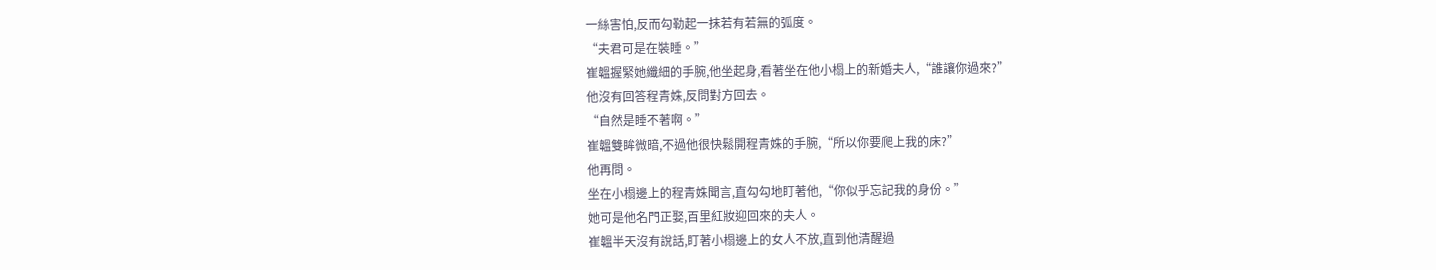一絲害怕,反而勾勒起一抹若有若無的弧度。
“夫君可是在裝睡。”
崔韞握緊她纖細的手腕,他坐起身,看著坐在他小榻上的新婚夫人,“誰讓你過來?”
他沒有回答程青姝,反問對方回去。
“自然是睡不著啊。”
崔韞雙眸微暗,不過他很快鬆開程青姝的手腕,“所以你要爬上我的床?”
他再問。
坐在小榻邊上的程青姝聞言,直勾勾地盯著他,“你似乎忘記我的身份。”
她可是他名門正娶,百里紅妝迎回來的夫人。
崔韞半天沒有說話,盯著小榻邊上的女人不放,直到他清醒過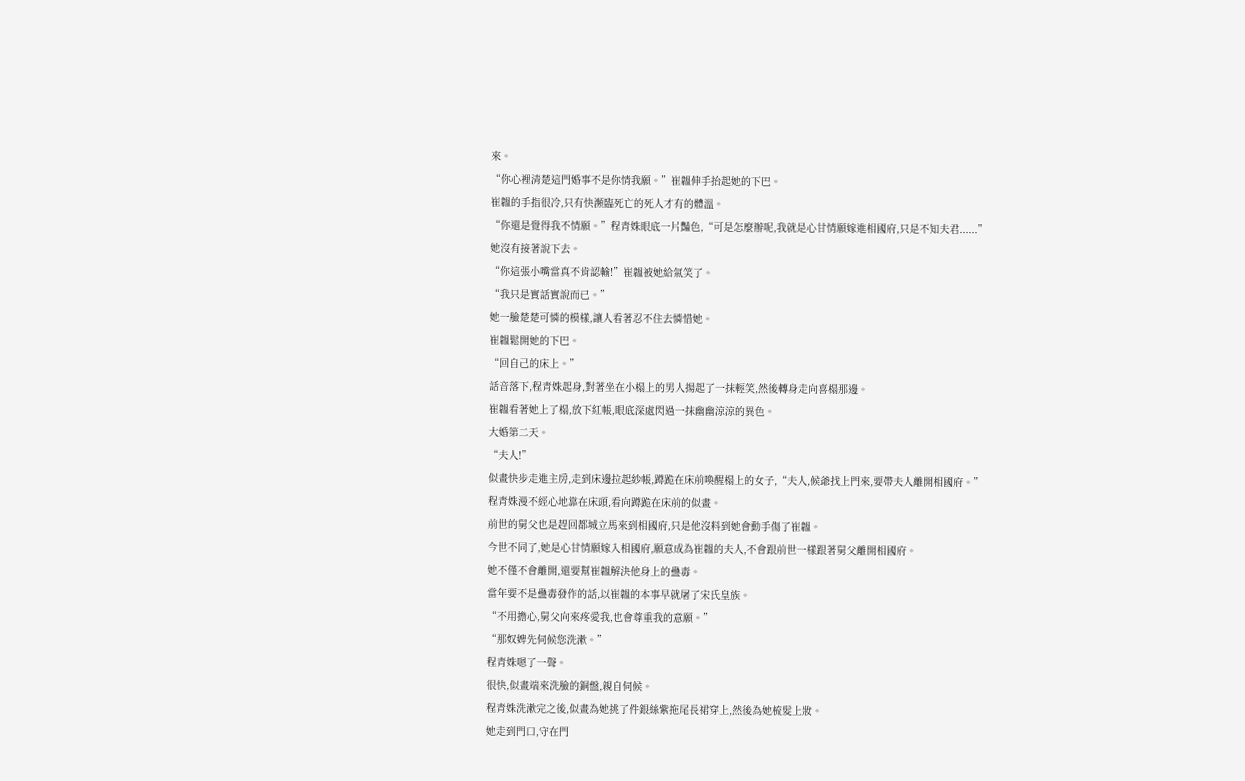來。
“你心裡清楚這門婚事不是你情我願。”崔韞伸手抬起她的下巴。
崔韞的手指很冷,只有快瀕臨死亡的死人才有的體溫。
“你還是覺得我不情願。”程青姝眼底一片豔色,“可是怎麼辦呢,我就是心甘情願嫁進相國府,只是不知夫君......”
她沒有接著說下去。
“你這張小嘴當真不肯認輸!”崔韞被她給氣笑了。
“我只是實話實說而已。”
她一臉楚楚可憐的模樣,讓人看著忍不住去憐惜她。
崔韞鬆開她的下巴。
“回自己的床上。”
話音落下,程青姝起身,對著坐在小榻上的男人揚起了一抹輕笑,然後轉身走向喜榻那邊。
崔韞看著她上了榻,放下紅帳,眼底深處閃過一抹幽幽涼涼的異色。
大婚第二天。
“夫人!”
似畫快步走進主房,走到床邊拉起紗帳,蹲跪在床前喚醒榻上的女子,“夫人,候爺找上門來,要帶夫人離開相國府。”
程青姝漫不經心地靠在床頭,看向蹲跪在床前的似畫。
前世的舅父也是趕回都城立馬來到相國府,只是他沒料到她會動手傷了崔韞。
今世不同了,她是心甘情願嫁入相國府,願意成為崔韞的夫人,不會跟前世一樣跟著舅父離開相國府。
她不僅不會離開,還要幫崔韞解決他身上的蠱毒。
當年要不是蠱毒發作的話,以崔韞的本事早就屠了宋氏皇族。
“不用擔心,舅父向來疼愛我,也會尊重我的意願。”
“那奴婢先伺候您洗漱。”
程青姝嗯了一聲。
很快,似畫端來洗臉的銅盤,親自伺候。
程青姝洗漱完之後,似畫為她挑了件銀絲紫拖尾長裙穿上,然後為她梳髮上妝。
她走到門口,守在門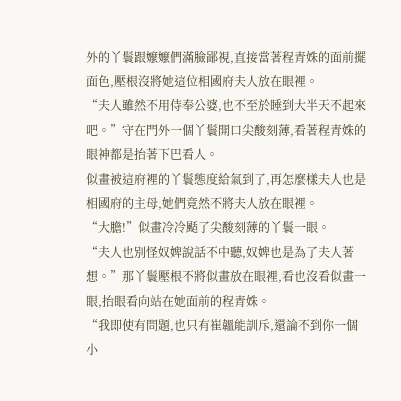外的丫鬟跟嬤嬤們滿臉鄙視,直接當著程青姝的面前擺面色,壓根沒將她這位相國府夫人放在眼裡。
“夫人雖然不用侍奉公婆,也不至於睡到大半天不起來吧。”守在門外一個丫鬟開口尖酸刻薄,看著程青姝的眼神都是抬著下巴看人。
似畫被這府裡的丫鬟態度給氣到了,再怎麼樣夫人也是相國府的主母,她們竟然不將夫人放在眼裡。
“大膽!”似畫冷冷颳了尖酸刻薄的丫鬟一眼。
“夫人也別怪奴婢說話不中聽,奴婢也是為了夫人著想。”那丫鬟壓根不將似畫放在眼裡,看也沒看似畫一眼,抬眼看向站在她面前的程青姝。
“我即使有問題,也只有崔韞能訓斥,還論不到你一個小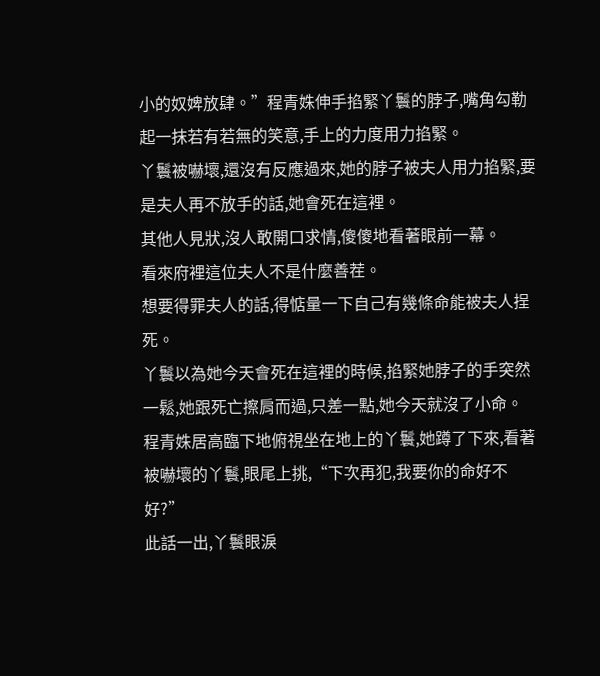小的奴婢放肆。”程青姝伸手掐緊丫鬟的脖子,嘴角勾勒起一抹若有若無的笑意,手上的力度用力掐緊。
丫鬟被嚇壞,還沒有反應過來,她的脖子被夫人用力掐緊,要是夫人再不放手的話,她會死在這裡。
其他人見狀,沒人敢開口求情,傻傻地看著眼前一幕。
看來府裡這位夫人不是什麼善茬。
想要得罪夫人的話,得惦量一下自己有幾條命能被夫人挰死。
丫鬟以為她今天會死在這裡的時候,掐緊她脖子的手突然一鬆,她跟死亡擦肩而過,只差一點,她今天就沒了小命。
程青姝居高臨下地俯視坐在地上的丫鬟,她蹲了下來,看著被嚇壞的丫鬟,眼尾上挑,“下次再犯,我要你的命好不好?”
此話一出,丫鬟眼淚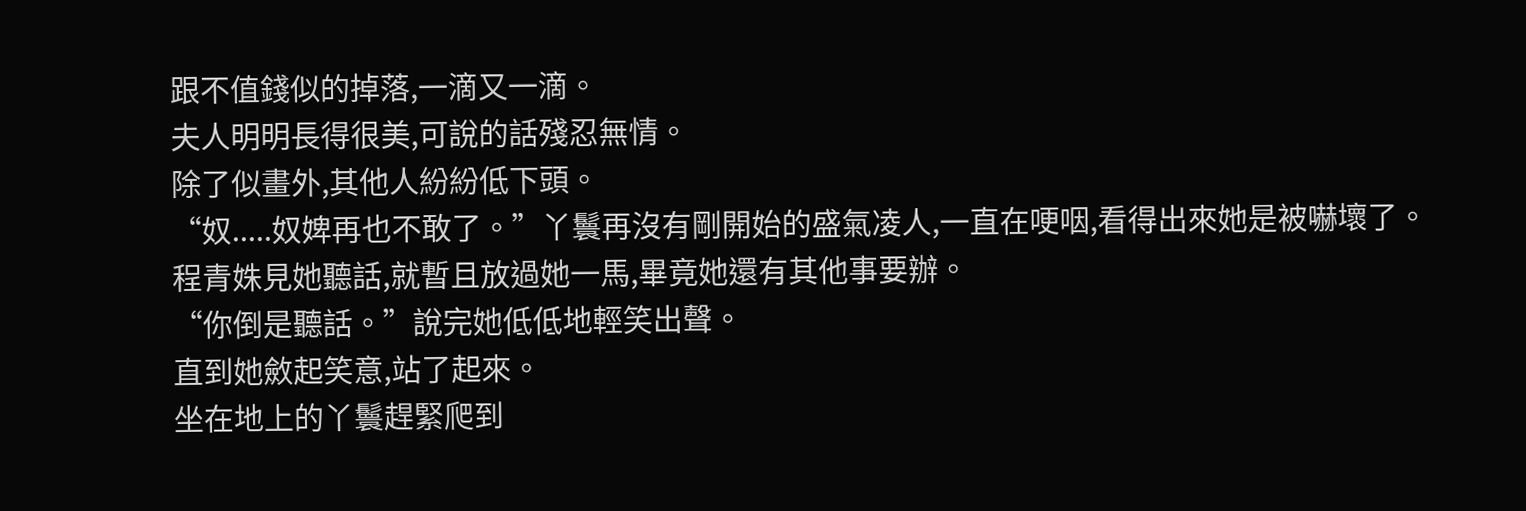跟不值錢似的掉落,一滴又一滴。
夫人明明長得很美,可說的話殘忍無情。
除了似畫外,其他人紛紛低下頭。
“奴.....奴婢再也不敢了。”丫鬟再沒有剛開始的盛氣凌人,一直在哽咽,看得出來她是被嚇壞了。
程青姝見她聽話,就暫且放過她一馬,畢竟她還有其他事要辦。
“你倒是聽話。”說完她低低地輕笑出聲。
直到她斂起笑意,站了起來。
坐在地上的丫鬟趕緊爬到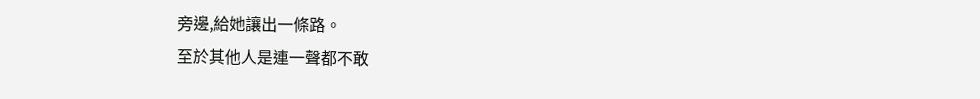旁邊,給她讓出一條路。
至於其他人是連一聲都不敢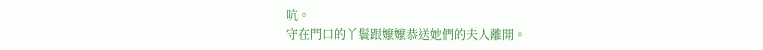吭。
守在門口的丫鬟跟嬤嬤恭送她們的夫人離開。